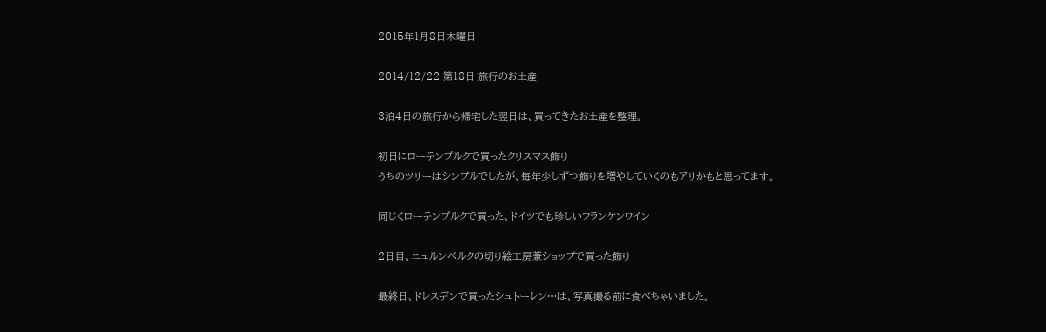2015年1月8日木曜日

2014/12/22 第18日 旅行のお土産

3泊4日の旅行から帰宅した翌日は、買ってきたお土産を整理。

初日にローテンブルクで買ったクリスマス飾り
うちのツリーはシンプルでしたが、毎年少しずつ飾りを増やしていくのもアリかもと思ってます。

同じくローテンブルクで買った、ドイツでも珍しいフランケンワイン

2日目、ニュルンベルクの切り絵工房兼ショップで買った飾り

最終日、ドレスデンで買ったシュトーレン…は、写真撮る前に食べちゃいました。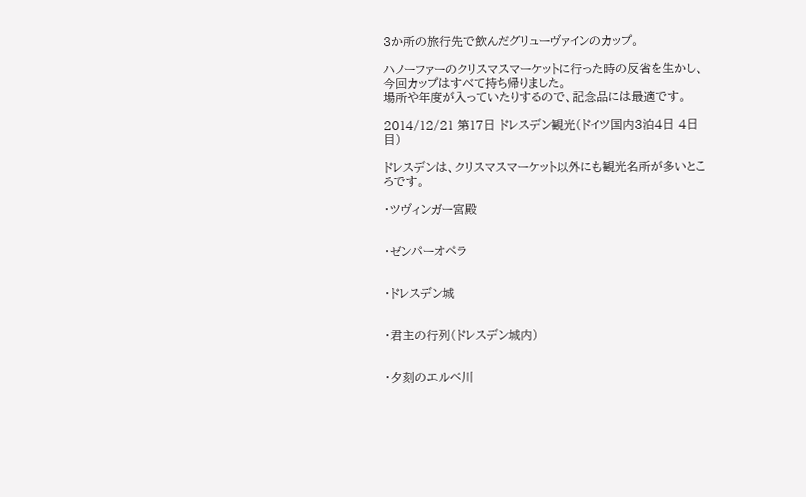3か所の旅行先で飲んだグリューヴァインのカップ。

ハノーファーのクリスマスマーケットに行った時の反省を生かし、今回カップはすべて持ち帰りました。
場所や年度が入っていたりするので、記念品には最適です。

2014/12/21 第17日 ドレスデン観光(ドイツ国内3泊4日 4日目)

ドレスデンは、クリスマスマーケット以外にも観光名所が多いところです。

・ツヴィンガー宮殿


・ゼンパーオペラ


・ドレスデン城


・君主の行列(ドレスデン城内)


・夕刻のエルベ川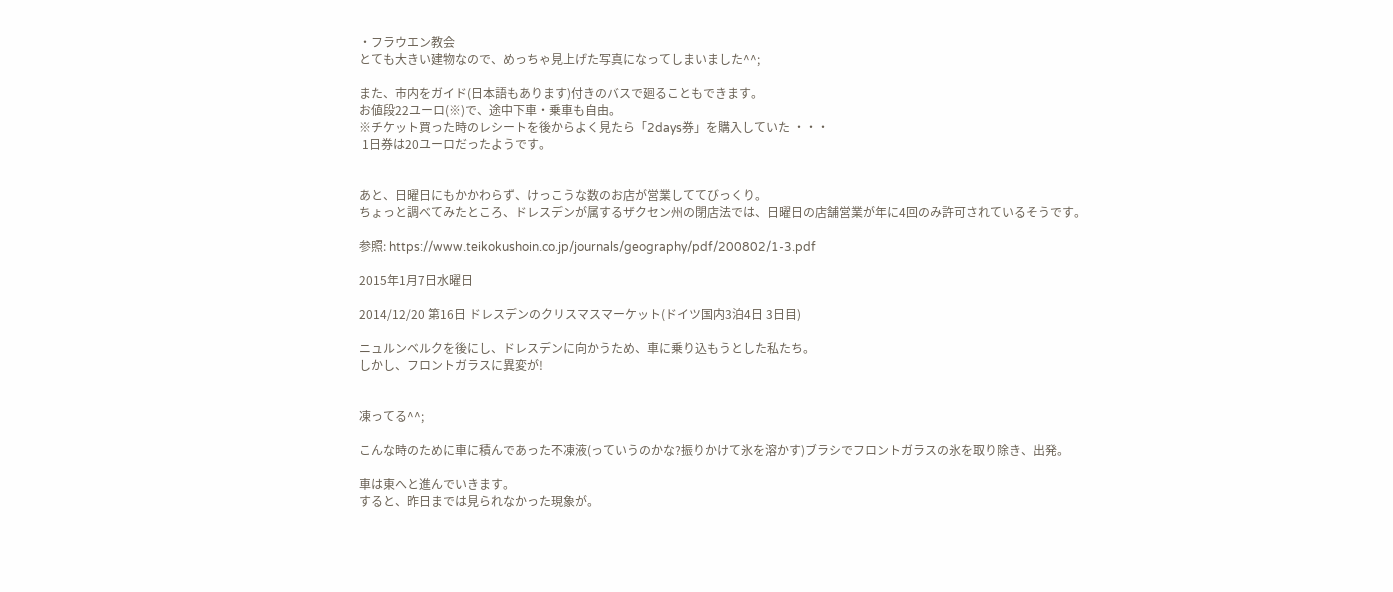・フラウエン教会
とても大きい建物なので、めっちゃ見上げた写真になってしまいました^^;

また、市内をガイド(日本語もあります)付きのバスで廻ることもできます。
お値段22ユーロ(※)で、途中下車・乗車も自由。
※チケット買った時のレシートを後からよく見たら「2days券」を購入していた ・・・
 1日券は20ユーロだったようです。


あと、日曜日にもかかわらず、けっこうな数のお店が営業しててびっくり。
ちょっと調べてみたところ、ドレスデンが属するザクセン州の閉店法では、日曜日の店舗営業が年に4回のみ許可されているそうです。

参照: https://www.teikokushoin.co.jp/journals/geography/pdf/200802/1-3.pdf

2015年1月7日水曜日

2014/12/20 第16日 ドレスデンのクリスマスマーケット(ドイツ国内3泊4日 3日目)

ニュルンベルクを後にし、ドレスデンに向かうため、車に乗り込もうとした私たち。
しかし、フロントガラスに異変が!


凍ってる^^;

こんな時のために車に積んであった不凍液(っていうのかな?振りかけて氷を溶かす)ブラシでフロントガラスの氷を取り除き、出発。

車は東へと進んでいきます。
すると、昨日までは見られなかった現象が。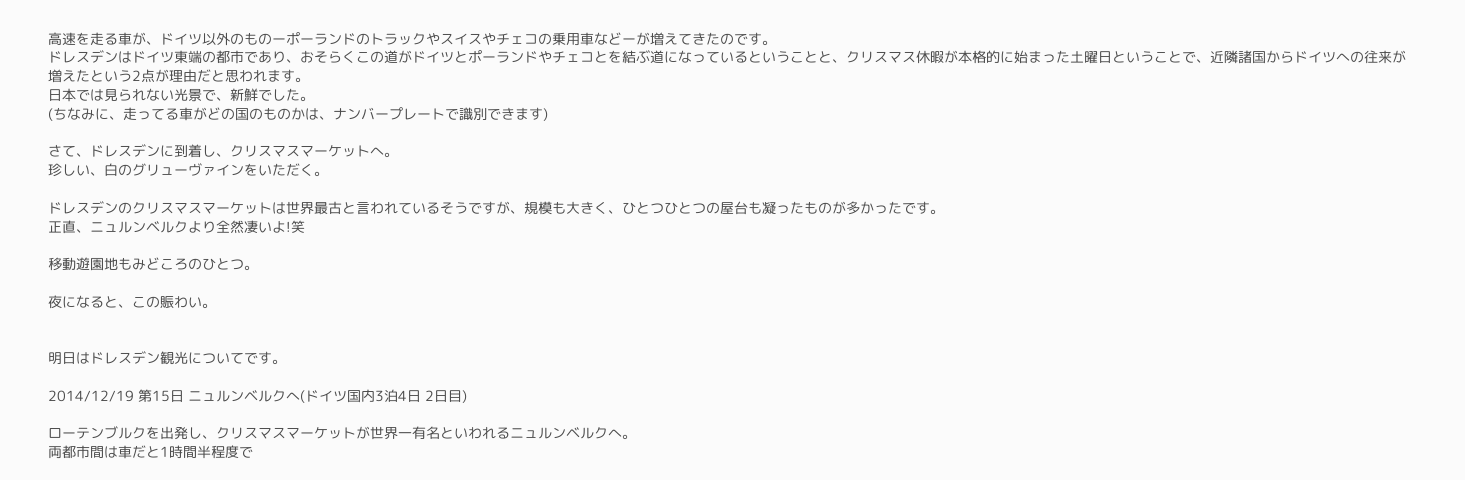高速を走る車が、ドイツ以外のものーポーランドのトラックやスイスやチェコの乗用車などーが増えてきたのです。
ドレスデンはドイツ東端の都市であり、おそらくこの道がドイツとポーランドやチェコとを結ぶ道になっているということと、クリスマス休暇が本格的に始まった土曜日ということで、近隣諸国からドイツへの往来が増えたという2点が理由だと思われます。
日本では見られない光景で、新鮮でした。
(ちなみに、走ってる車がどの国のものかは、ナンバープレートで識別できます)

さて、ドレスデンに到着し、クリスマスマーケットへ。
珍しい、白のグリューヴァインをいただく。

ドレスデンのクリスマスマーケットは世界最古と言われているそうですが、規模も大きく、ひとつひとつの屋台も凝ったものが多かったです。
正直、ニュルンベルクより全然凄いよ!笑

移動遊園地もみどころのひとつ。

夜になると、この賑わい。


明日はドレスデン観光についてです。

2014/12/19 第15日 ニュルンベルクへ(ドイツ国内3泊4日 2日目)

ローテンブルクを出発し、クリスマスマーケットが世界一有名といわれるニュルンベルクへ。
両都市間は車だと1時間半程度で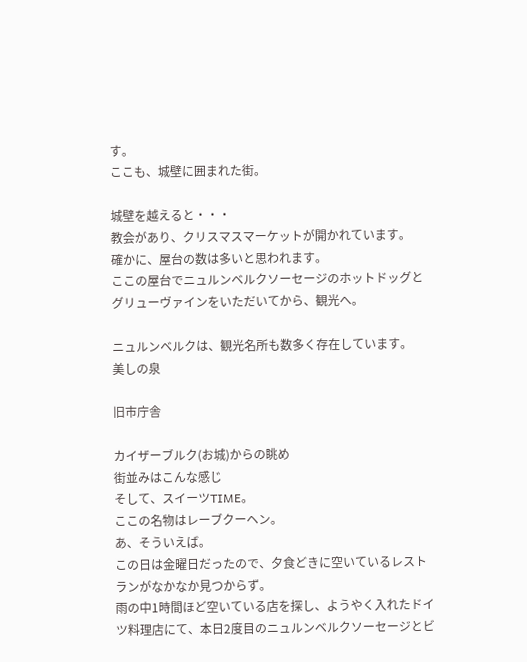す。
ここも、城壁に囲まれた街。

城壁を越えると・・・
教会があり、クリスマスマーケットが開かれています。
確かに、屋台の数は多いと思われます。
ここの屋台でニュルンベルクソーセージのホットドッグとグリューヴァインをいただいてから、観光へ。

ニュルンベルクは、観光名所も数多く存在しています。
美しの泉

旧市庁舎

カイザーブルク(お城)からの眺め
街並みはこんな感じ
そして、スイーツTIME。
ここの名物はレーブクーヘン。
あ、そういえば。
この日は金曜日だったので、夕食どきに空いているレストランがなかなか見つからず。
雨の中1時間ほど空いている店を探し、ようやく入れたドイツ料理店にて、本日2度目のニュルンベルクソーセージとビ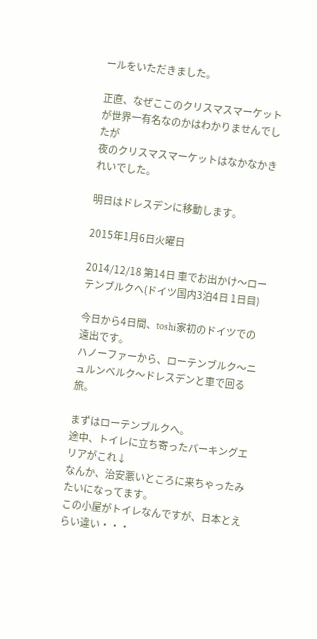ールをいただきました。

正直、なぜここのクリスマスマーケットが世界一有名なのかはわかりませんでしたが
夜のクリスマスマーケットはなかなかきれいでした。

明日はドレスデンに移動します。

2015年1月6日火曜日

2014/12/18 第14日 車でお出かけ〜ローテンブルクへ(ドイツ国内3泊4日 1日目)

今日から4日間、toshi家初のドイツでの遠出です。
ハノーファーから、ローテンブルク〜ニュルンベルク〜ドレスデンと車で回る旅。

まずはローテンブルクへ。
途中、トイレに立ち寄ったパーキングエリアがこれ↓
なんか、治安悪いところに来ちゃったみたいになってます。
この小屋がトイレなんですが、日本とえらい違い・・・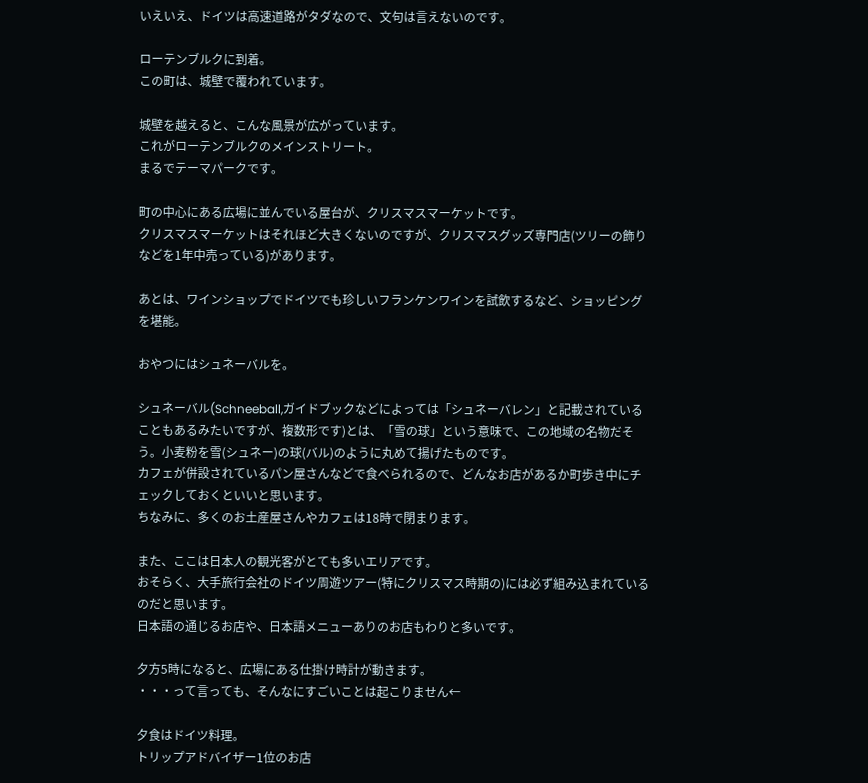いえいえ、ドイツは高速道路がタダなので、文句は言えないのです。

ローテンブルクに到着。
この町は、城壁で覆われています。

城壁を越えると、こんな風景が広がっています。
これがローテンブルクのメインストリート。
まるでテーマパークです。

町の中心にある広場に並んでいる屋台が、クリスマスマーケットです。
クリスマスマーケットはそれほど大きくないのですが、クリスマスグッズ専門店(ツリーの飾りなどを1年中売っている)があります。

あとは、ワインショップでドイツでも珍しいフランケンワインを試飲するなど、ショッピングを堪能。

おやつにはシュネーバルを。

シュネーバル(Schneeball,ガイドブックなどによっては「シュネーバレン」と記載されていることもあるみたいですが、複数形です)とは、「雪の球」という意味で、この地域の名物だそう。小麦粉を雪(シュネー)の球(バル)のように丸めて揚げたものです。
カフェが併設されているパン屋さんなどで食べられるので、どんなお店があるか町歩き中にチェックしておくといいと思います。
ちなみに、多くのお土産屋さんやカフェは18時で閉まります。

また、ここは日本人の観光客がとても多いエリアです。
おそらく、大手旅行会社のドイツ周遊ツアー(特にクリスマス時期の)には必ず組み込まれているのだと思います。
日本語の通じるお店や、日本語メニューありのお店もわりと多いです。

夕方5時になると、広場にある仕掛け時計が動きます。
・・・って言っても、そんなにすごいことは起こりません←

夕食はドイツ料理。
トリップアドバイザー1位のお店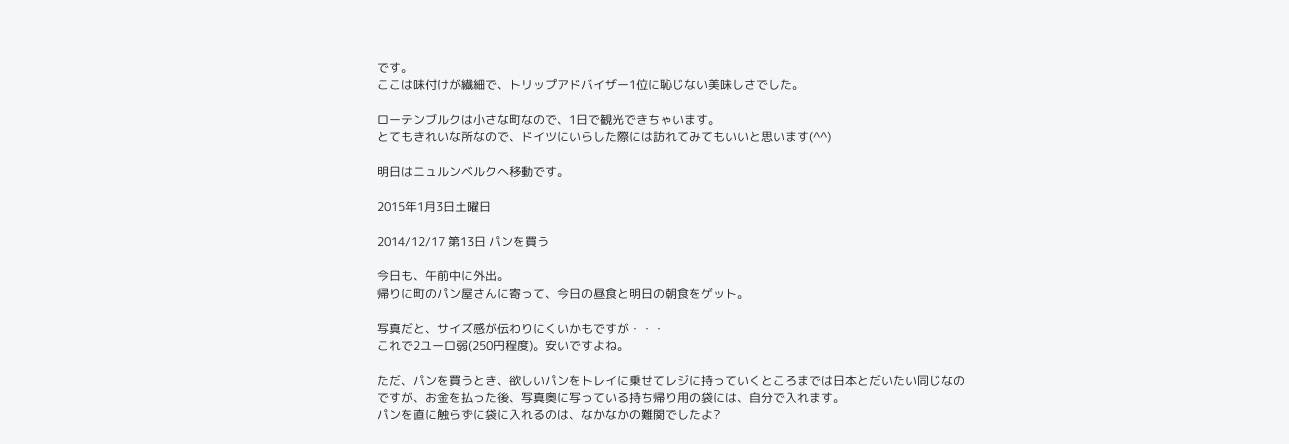です。
ここは味付けが繊細で、トリップアドバイザー1位に恥じない美味しさでした。

ローテンブルクは小さな町なので、1日で観光できちゃいます。
とてもきれいな所なので、ドイツにいらした際には訪れてみてもいいと思います(^^)

明日はニュルンベルクへ移動です。

2015年1月3日土曜日

2014/12/17 第13日 パンを買う

今日も、午前中に外出。
帰りに町のパン屋さんに寄って、今日の昼食と明日の朝食をゲット。

写真だと、サイズ感が伝わりにくいかもですが・・・
これで2ユーロ弱(250円程度)。安いですよね。

ただ、パンを買うとき、欲しいパンをトレイに乗せてレジに持っていくところまでは日本とだいたい同じなのですが、お金を払った後、写真奥に写っている持ち帰り用の袋には、自分で入れます。
パンを直に触らずに袋に入れるのは、なかなかの難関でしたよ?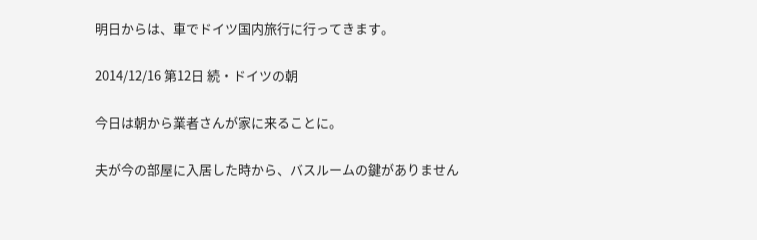明日からは、車でドイツ国内旅行に行ってきます。

2014/12/16 第12日 続・ドイツの朝

今日は朝から業者さんが家に来ることに。

夫が今の部屋に入居した時から、バスルームの鍵がありません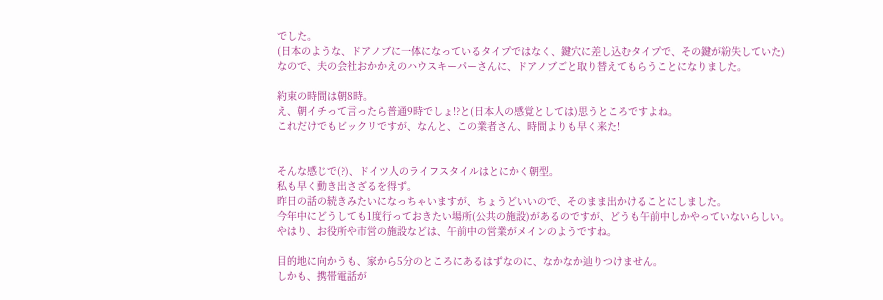でした。
(日本のような、ドアノブに一体になっているタイプではなく、鍵穴に差し込むタイプで、その鍵が紛失していた)
なので、夫の会社おかかえのハウスキーパーさんに、ドアノブごと取り替えてもらうことになりました。

約束の時間は朝8時。
え、朝イチって言ったら普通9時でしょ!?と(日本人の感覚としては)思うところですよね。
これだけでもビックリですが、なんと、この業者さん、時間よりも早く来た!


そんな感じで(?)、ドイツ人のライフスタイルはとにかく朝型。
私も早く動き出さざるを得ず。
昨日の話の続きみたいになっちゃいますが、ちょうどいいので、そのまま出かけることにしました。
今年中にどうしても1度行っておきたい場所(公共の施設)があるのですが、どうも午前中しかやっていないらしい。
やはり、お役所や市営の施設などは、午前中の営業がメインのようですね。

目的地に向かうも、家から5分のところにあるはずなのに、なかなか辿りつけません。
しかも、携帯電話が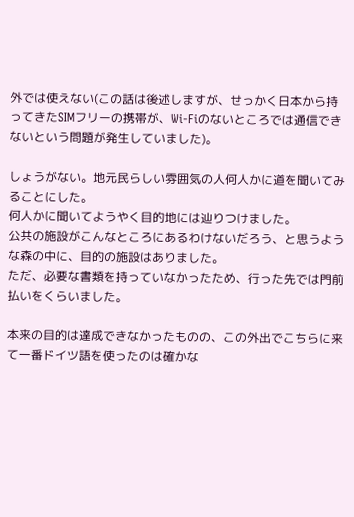外では使えない(この話は後述しますが、せっかく日本から持ってきたSIMフリーの携帯が、Wi-Fiのないところでは通信できないという問題が発生していました)。

しょうがない。地元民らしい雰囲気の人何人かに道を聞いてみることにした。
何人かに聞いてようやく目的地には辿りつけました。
公共の施設がこんなところにあるわけないだろう、と思うような森の中に、目的の施設はありました。
ただ、必要な書類を持っていなかったため、行った先では門前払いをくらいました。

本来の目的は達成できなかったものの、この外出でこちらに来て一番ドイツ語を使ったのは確かな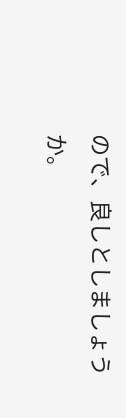ので、良しとしましょうか。